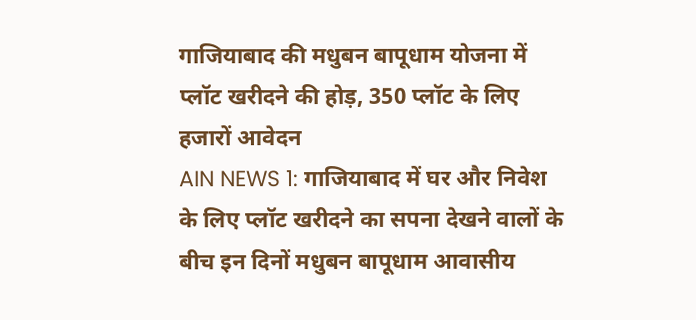गाजियाबाद की मधुबन बापूधाम योजना में प्लॉट खरीदने की होड़, 350 प्लॉट के लिए हजारों आवेदन
AIN NEWS 1: गाजियाबाद में घर और निवेश के लिए प्लॉट खरीदने का सपना देखने वालों के बीच इन दिनों मधुबन बापूधाम आवासीय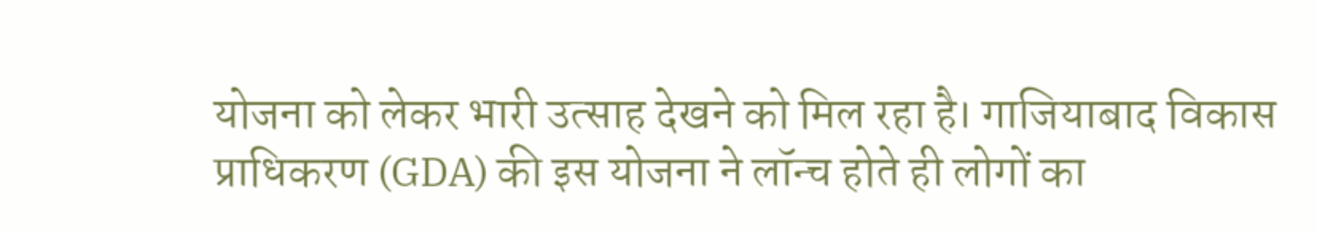योजना को लेकर भारी उत्साह देखने को मिल रहा है। गाजियाबाद विकास प्राधिकरण (GDA) की इस योजना ने लॉन्च होते ही लोगों का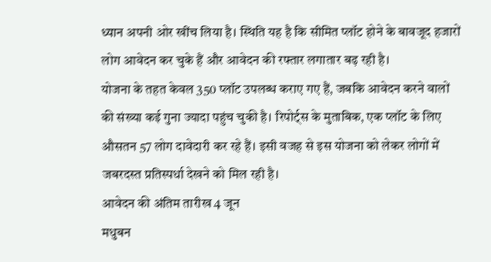ध्यान अपनी ओर खींच लिया है। स्थिति यह है कि सीमित प्लॉट होने के बावजूद हजारों लोग आवेदन कर चुके हैं और आवेदन की रफ्तार लगातार बढ़ रही है।
योजना के तहत केवल 350 प्लॉट उपलब्ध कराए गए हैं, जबकि आवेदन करने वालों की संख्या कई गुना ज्यादा पहुंच चुकी है। रिपोर्ट्स के मुताबिक, एक प्लॉट के लिए औसतन 57 लोग दावेदारी कर रहे हैं। इसी वजह से इस योजना को लेकर लोगों में जबरदस्त प्रतिस्पर्धा देखने को मिल रही है।
आवेदन की अंतिम तारीख 4 जून
मधुबन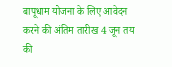बापूधाम योजना के लिए आवेदन करने की अंतिम तारीख 4 जून तय की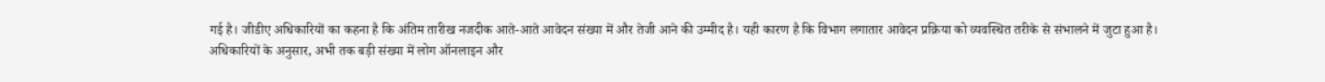गई है। जीडीए अधिकारियों का कहना है कि अंतिम तारीख नजदीक आते-आते आवेदन संख्या में और तेजी आने की उम्मीद है। यही कारण है कि विभाग लगातार आवेदन प्रक्रिया को व्यवस्थित तरीके से संभालने में जुटा हुआ है।
अधिकारियों के अनुसार, अभी तक बड़ी संख्या में लोग ऑनलाइन और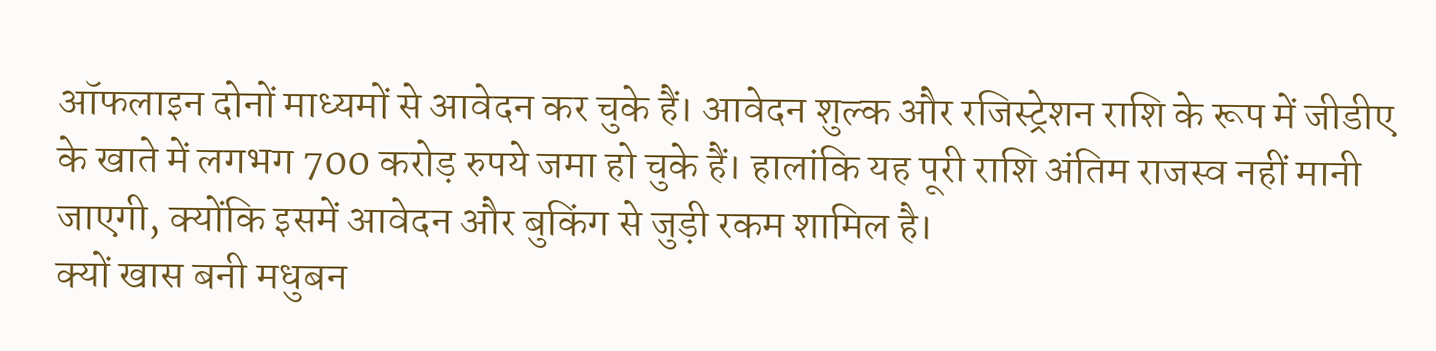ऑफलाइन दोनों माध्यमों से आवेदन कर चुके हैं। आवेदन शुल्क और रजिस्ट्रेशन राशि के रूप में जीडीए के खाते में लगभग 700 करोड़ रुपये जमा हो चुके हैं। हालांकि यह पूरी राशि अंतिम राजस्व नहीं मानी जाएगी, क्योंकि इसमें आवेदन और बुकिंग से जुड़ी रकम शामिल है।
क्यों खास बनी मधुबन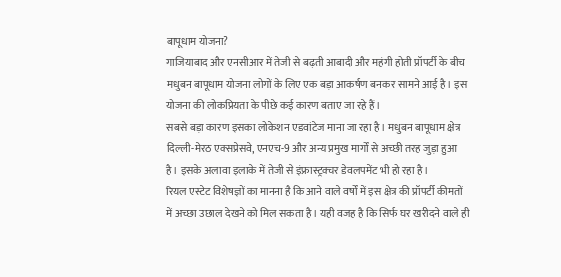बापूधाम योजना?
गाजियाबाद और एनसीआर में तेजी से बढ़ती आबादी और महंगी होती प्रॉपर्टी के बीच मधुबन बापूधाम योजना लोगों के लिए एक बड़ा आकर्षण बनकर सामने आई है। इस योजना की लोकप्रियता के पीछे कई कारण बताए जा रहे हैं।
सबसे बड़ा कारण इसका लोकेशन एडवांटेज माना जा रहा है। मधुबन बापूधाम क्षेत्र दिल्ली-मेरठ एक्सप्रेसवे, एनएच-9 और अन्य प्रमुख मार्गों से अच्छी तरह जुड़ा हुआ है। इसके अलावा इलाके में तेजी से इंफ्रास्ट्रक्चर डेवलपमेंट भी हो रहा है।
रियल एस्टेट विशेषज्ञों का मानना है कि आने वाले वर्षों में इस क्षेत्र की प्रॉपर्टी कीमतों में अच्छा उछाल देखने को मिल सकता है। यही वजह है कि सिर्फ घर खरीदने वाले ही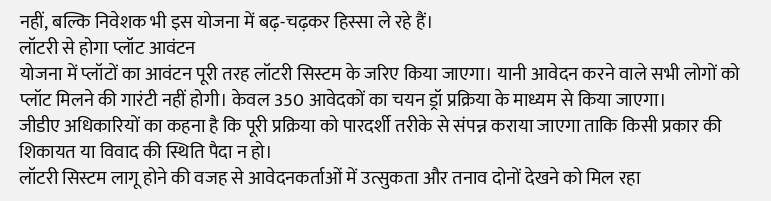नहीं, बल्कि निवेशक भी इस योजना में बढ़-चढ़कर हिस्सा ले रहे हैं।
लॉटरी से होगा प्लॉट आवंटन
योजना में प्लॉटों का आवंटन पूरी तरह लॉटरी सिस्टम के जरिए किया जाएगा। यानी आवेदन करने वाले सभी लोगों को प्लॉट मिलने की गारंटी नहीं होगी। केवल 350 आवेदकों का चयन ड्रॉ प्रक्रिया के माध्यम से किया जाएगा।
जीडीए अधिकारियों का कहना है कि पूरी प्रक्रिया को पारदर्शी तरीके से संपन्न कराया जाएगा ताकि किसी प्रकार की शिकायत या विवाद की स्थिति पैदा न हो।
लॉटरी सिस्टम लागू होने की वजह से आवेदनकर्ताओं में उत्सुकता और तनाव दोनों देखने को मिल रहा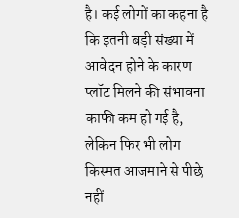है। कई लोगों का कहना है कि इतनी बड़ी संख्या में आवेदन होने के कारण प्लॉट मिलने की संभावना काफी कम हो गई है, लेकिन फिर भी लोग किस्मत आजमाने से पीछे नहीं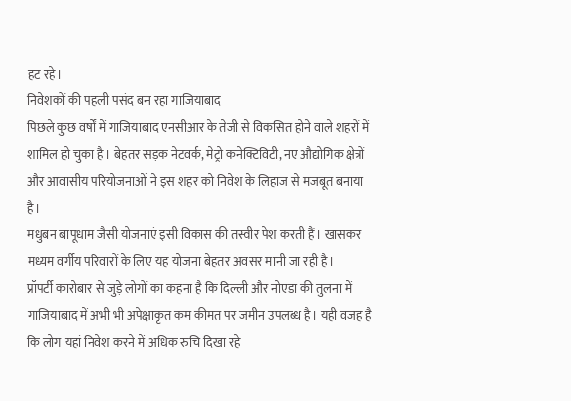हट रहे।
निवेशकों की पहली पसंद बन रहा गाजियाबाद
पिछले कुछ वर्षों में गाजियाबाद एनसीआर के तेजी से विकसित होने वाले शहरों में शामिल हो चुका है। बेहतर सड़क नेटवर्क, मेट्रो कनेक्टिविटी, नए औद्योगिक क्षेत्रों और आवासीय परियोजनाओं ने इस शहर को निवेश के लिहाज से मजबूत बनाया है।
मधुबन बापूधाम जैसी योजनाएं इसी विकास की तस्वीर पेश करती हैं। खासकर मध्यम वर्गीय परिवारों के लिए यह योजना बेहतर अवसर मानी जा रही है।
प्रॉपर्टी कारोबार से जुड़े लोगों का कहना है कि दिल्ली और नोएडा की तुलना में गाजियाबाद में अभी भी अपेक्षाकृत कम कीमत पर जमीन उपलब्ध है। यही वजह है कि लोग यहां निवेश करने में अधिक रुचि दिखा रहे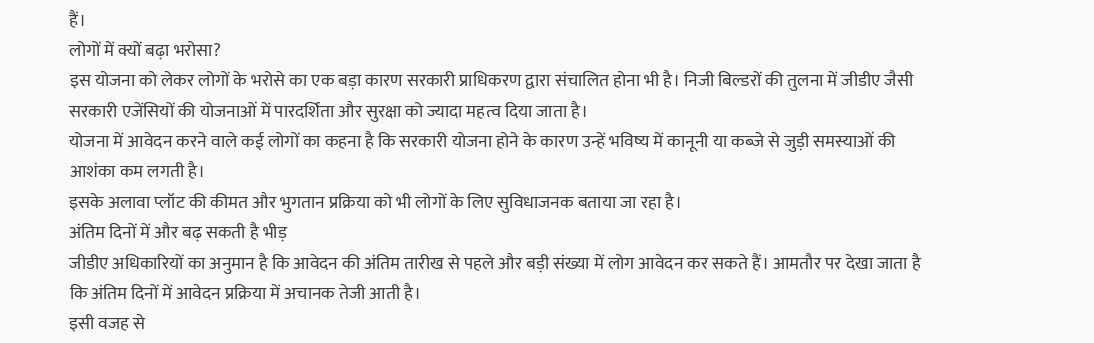हैं।
लोगों में क्यों बढ़ा भरोसा?
इस योजना को लेकर लोगों के भरोसे का एक बड़ा कारण सरकारी प्राधिकरण द्वारा संचालित होना भी है। निजी बिल्डरों की तुलना में जीडीए जैसी सरकारी एजेंसियों की योजनाओं में पारदर्शिता और सुरक्षा को ज्यादा महत्व दिया जाता है।
योजना में आवेदन करने वाले कई लोगों का कहना है कि सरकारी योजना होने के कारण उन्हें भविष्य में कानूनी या कब्जे से जुड़ी समस्याओं की आशंका कम लगती है।
इसके अलावा प्लॉट की कीमत और भुगतान प्रक्रिया को भी लोगों के लिए सुविधाजनक बताया जा रहा है।
अंतिम दिनों में और बढ़ सकती है भीड़
जीडीए अधिकारियों का अनुमान है कि आवेदन की अंतिम तारीख से पहले और बड़ी संख्या में लोग आवेदन कर सकते हैं। आमतौर पर देखा जाता है कि अंतिम दिनों में आवेदन प्रक्रिया में अचानक तेजी आती है।
इसी वजह से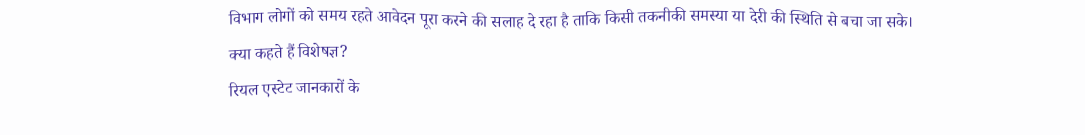विभाग लोगों को समय रहते आवेदन पूरा करने की सलाह दे रहा है ताकि किसी तकनीकी समस्या या देरी की स्थिति से बचा जा सके।
क्या कहते हैं विशेषज्ञ?
रियल एस्टेट जानकारों के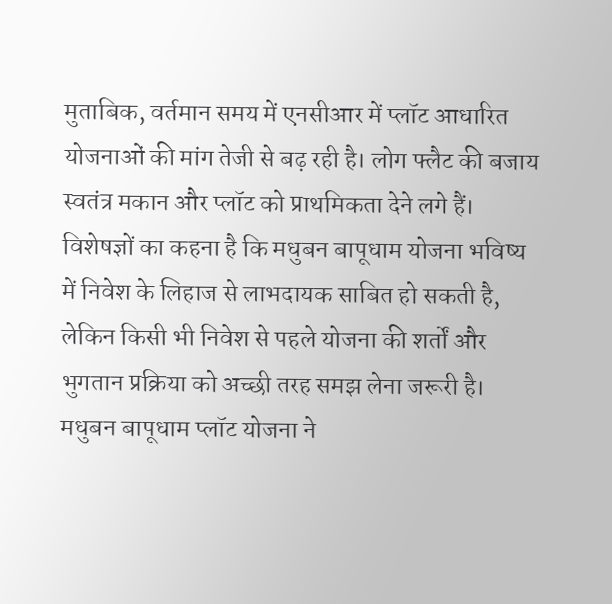मुताबिक, वर्तमान समय में एनसीआर में प्लॉट आधारित योजनाओं की मांग तेजी से बढ़ रही है। लोग फ्लैट की बजाय स्वतंत्र मकान और प्लॉट को प्राथमिकता देने लगे हैं।
विशेषज्ञों का कहना है कि मधुबन बापूधाम योजना भविष्य में निवेश के लिहाज से लाभदायक साबित हो सकती है, लेकिन किसी भी निवेश से पहले योजना की शर्तों और भुगतान प्रक्रिया को अच्छी तरह समझ लेना जरूरी है।
मधुबन बापूधाम प्लॉट योजना ने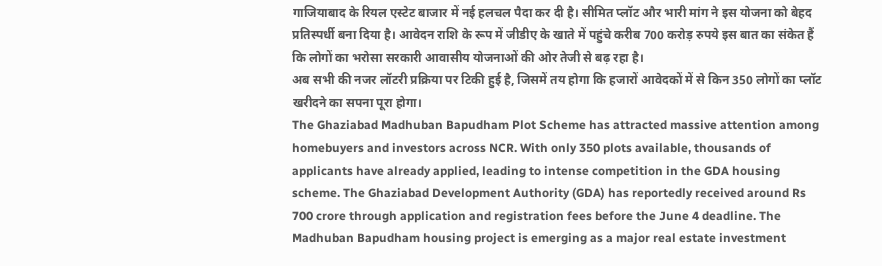गाजियाबाद के रियल एस्टेट बाजार में नई हलचल पैदा कर दी है। सीमित प्लॉट और भारी मांग ने इस योजना को बेहद प्रतिस्पर्धी बना दिया है। आवेदन राशि के रूप में जीडीए के खाते में पहुंचे करीब 700 करोड़ रुपये इस बात का संकेत हैं कि लोगों का भरोसा सरकारी आवासीय योजनाओं की ओर तेजी से बढ़ रहा है।
अब सभी की नजर लॉटरी प्रक्रिया पर टिकी हुई है, जिसमें तय होगा कि हजारों आवेदकों में से किन 350 लोगों का प्लॉट खरीदने का सपना पूरा होगा।
The Ghaziabad Madhuban Bapudham Plot Scheme has attracted massive attention among homebuyers and investors across NCR. With only 350 plots available, thousands of applicants have already applied, leading to intense competition in the GDA housing scheme. The Ghaziabad Development Authority (GDA) has reportedly received around Rs 700 crore through application and registration fees before the June 4 deadline. The Madhuban Bapudham housing project is emerging as a major real estate investment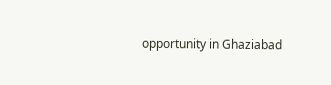opportunity in Ghaziabad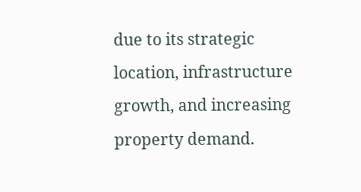due to its strategic location, infrastructure growth, and increasing property demand.